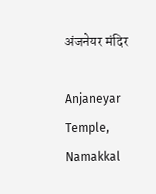अंजनेयर मंदिर

Anjaneyar Temple, Namakkal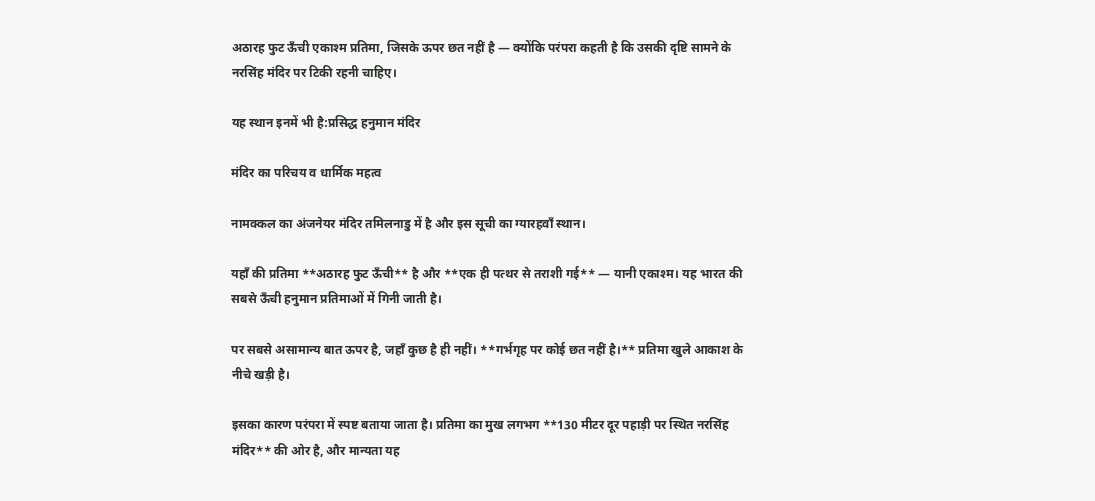अठारह फुट ऊँची एकाश्म प्रतिमा, जिसके ऊपर छत नहीं है — क्योंकि परंपरा कहती है कि उसकी दृष्टि सामने के नरसिंह मंदिर पर टिकी रहनी चाहिए।

यह स्थान इनमें भी है:प्रसिद्ध हनुमान मंदिर

मंदिर का परिचय व धार्मिक महत्व

नामक्कल का अंजनेयर मंदिर तमिलनाडु में है और इस सूची का ग्यारहवाँ स्थान।

यहाँ की प्रतिमा **अठारह फुट ऊँची** है और **एक ही पत्थर से तराशी गई** — यानी एकाश्म। यह भारत की सबसे ऊँची हनुमान प्रतिमाओं में गिनी जाती है।

पर सबसे असामान्य बात ऊपर है, जहाँ कुछ है ही नहीं। **गर्भगृह पर कोई छत नहीं है।** प्रतिमा खुले आकाश के नीचे खड़ी है।

इसका कारण परंपरा में स्पष्ट बताया जाता है। प्रतिमा का मुख लगभग **130 मीटर दूर पहाड़ी पर स्थित नरसिंह मंदिर** की ओर है, और मान्यता यह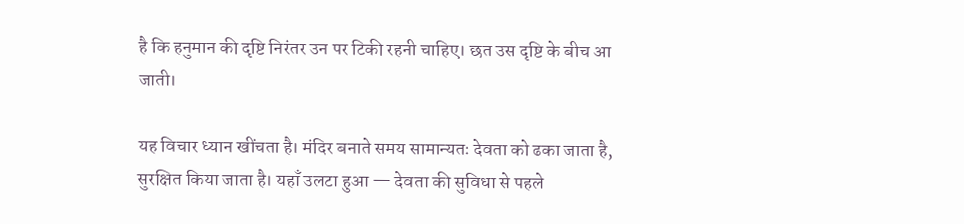है कि हनुमान की दृष्टि निरंतर उन पर टिकी रहनी चाहिए। छत उस दृष्टि के बीच आ जाती।

यह विचार ध्यान खींचता है। मंदिर बनाते समय सामान्यतः देवता को ढका जाता है, सुरक्षित किया जाता है। यहाँ उलटा हुआ — देवता की सुविधा से पहले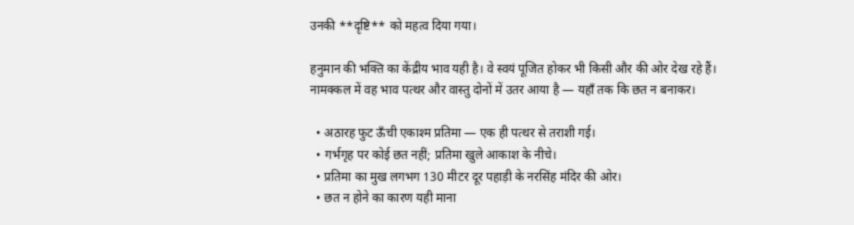उनकी **दृष्टि** को महत्व दिया गया।

हनुमान की भक्ति का केंद्रीय भाव यही है। वे स्वयं पूजित होकर भी किसी और की ओर देख रहे हैं। नामक्कल में वह भाव पत्थर और वास्तु दोनों में उतर आया है — यहाँ तक कि छत न बनाकर।

  • अठारह फुट ऊँची एकाश्म प्रतिमा — एक ही पत्थर से तराशी गई।
  • गर्भगृह पर कोई छत नहीं; प्रतिमा खुले आकाश के नीचे।
  • प्रतिमा का मुख लगभग 130 मीटर दूर पहाड़ी के नरसिंह मंदिर की ओर।
  • छत न होने का कारण यही माना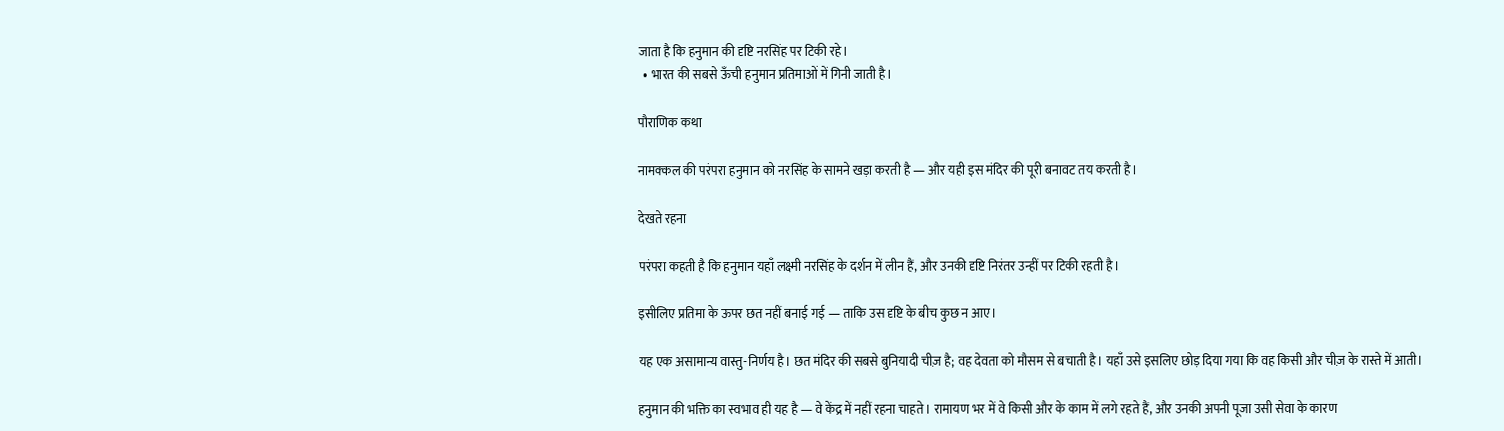जाता है कि हनुमान की दृष्टि नरसिंह पर टिकी रहे।
  • भारत की सबसे ऊँची हनुमान प्रतिमाओं में गिनी जाती है।

पौराणिक कथा

नामक्कल की परंपरा हनुमान को नरसिंह के सामने खड़ा करती है — और यही इस मंदिर की पूरी बनावट तय करती है।

देखते रहना

परंपरा कहती है कि हनुमान यहाँ लक्ष्मी नरसिंह के दर्शन में लीन हैं, और उनकी दृष्टि निरंतर उन्हीं पर टिकी रहती है।

इसीलिए प्रतिमा के ऊपर छत नहीं बनाई गई — ताकि उस दृष्टि के बीच कुछ न आए।

यह एक असामान्य वास्तु-निर्णय है। छत मंदिर की सबसे बुनियादी चीज़ है; वह देवता को मौसम से बचाती है। यहाँ उसे इसलिए छोड़ दिया गया कि वह किसी और चीज़ के रास्ते में आती।

हनुमान की भक्ति का स्वभाव ही यह है — वे केंद्र में नहीं रहना चाहते। रामायण भर में वे किसी और के काम में लगे रहते हैं, और उनकी अपनी पूजा उसी सेवा के कारण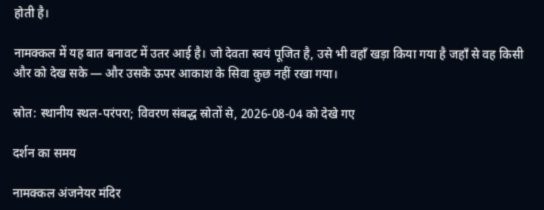होती है।

नामक्कल में यह बात बनावट में उतर आई है। जो देवता स्वयं पूजित है, उसे भी वहाँ खड़ा किया गया है जहाँ से वह किसी और को देख सके — और उसके ऊपर आकाश के सिवा कुछ नहीं रखा गया।

स्रोत: स्थानीय स्थल-परंपरा; विवरण संबद्ध स्रोतों से, 2026-08-04 को देखे गए

दर्शन का समय

नामक्कल अंजनेयर मंदिर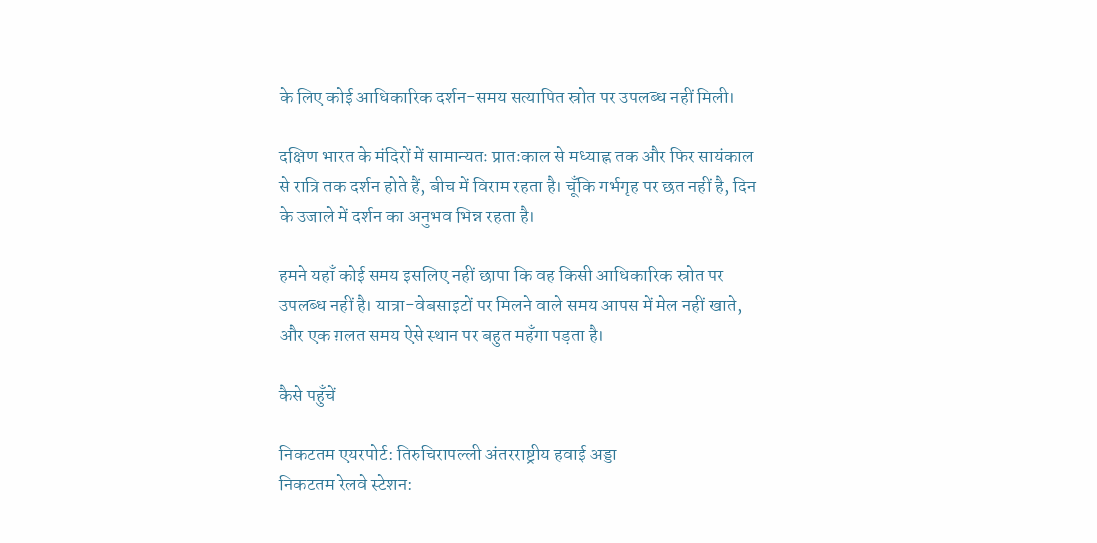के लिए कोई आधिकारिक दर्शन-समय सत्यापित स्रोत पर उपलब्ध नहीं मिली।

दक्षिण भारत के मंदिरों में सामान्यतः प्रातःकाल से मध्याह्न तक और फिर सायंकाल से रात्रि तक दर्शन होते हैं, बीच में विराम रहता है। चूँकि गर्भगृह पर छत नहीं है, दिन के उजाले में दर्शन का अनुभव भिन्न रहता है।

हमने यहाँ कोई समय इसलिए नहीं छापा कि वह किसी आधिकारिक स्रोत पर उपलब्ध नहीं है। यात्रा-वेबसाइटों पर मिलने वाले समय आपस में मेल नहीं खाते, और एक ग़लत समय ऐसे स्थान पर बहुत महँगा पड़ता है।

कैसे पहुँचें

निकटतम एयरपोर्ट: तिरुचिरापल्ली अंतरराष्ट्रीय हवाई अड्डा
निकटतम रेलवे स्टेशन: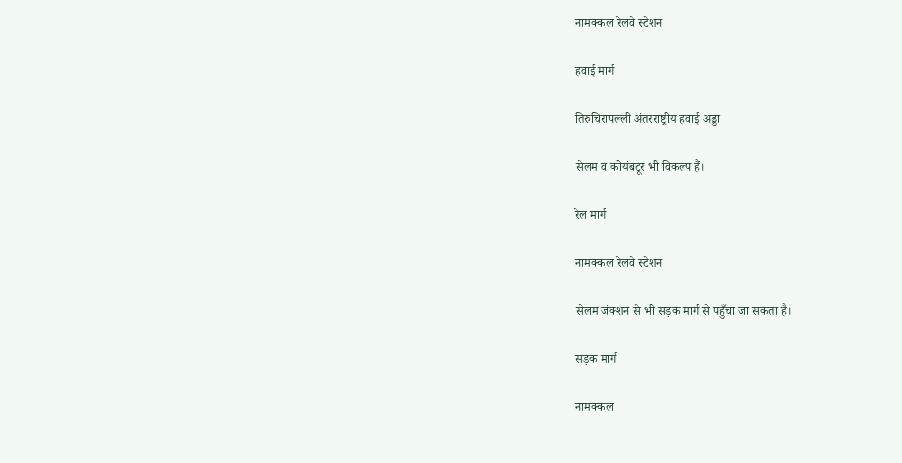नामक्कल रेलवे स्टेशन

हवाई मार्ग

तिरुचिरापल्ली अंतरराष्ट्रीय हवाई अड्डा

सेलम व कोयंबटूर भी विकल्प हैं।

रेल मार्ग

नामक्कल रेलवे स्टेशन

सेलम जंक्शन से भी सड़क मार्ग से पहुँचा जा सकता है।

सड़क मार्ग

नामक्कल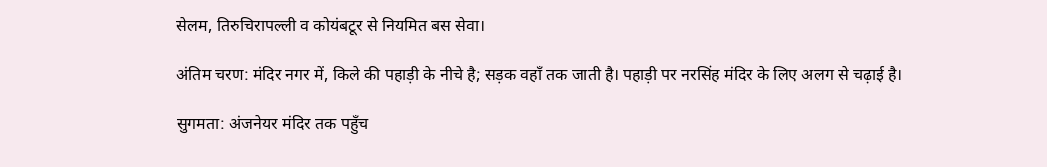सेलम, तिरुचिरापल्ली व कोयंबटूर से नियमित बस सेवा।

अंतिम चरण: मंदिर नगर में, किले की पहाड़ी के नीचे है; सड़क वहाँ तक जाती है। पहाड़ी पर नरसिंह मंदिर के लिए अलग से चढ़ाई है।

सुगमता: अंजनेयर मंदिर तक पहुँच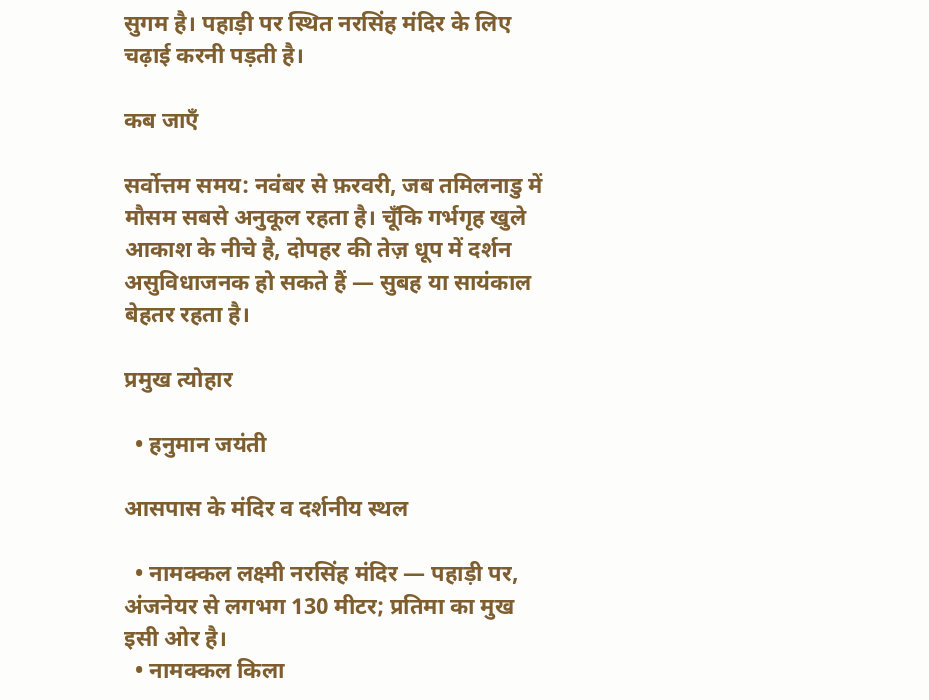सुगम है। पहाड़ी पर स्थित नरसिंह मंदिर के लिए चढ़ाई करनी पड़ती है।

कब जाएँ

सर्वोत्तम समय: नवंबर से फ़रवरी, जब तमिलनाडु में मौसम सबसे अनुकूल रहता है। चूँकि गर्भगृह खुले आकाश के नीचे है, दोपहर की तेज़ धूप में दर्शन असुविधाजनक हो सकते हैं — सुबह या सायंकाल बेहतर रहता है।

प्रमुख त्योहार

  • हनुमान जयंती

आसपास के मंदिर व दर्शनीय स्थल

  • नामक्कल लक्ष्मी नरसिंह मंदिर — पहाड़ी पर, अंजनेयर से लगभग 130 मीटर; प्रतिमा का मुख इसी ओर है।
  • नामक्कल किला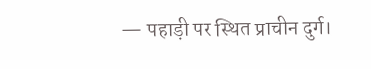— पहाड़ी पर स्थित प्राचीन दुर्ग।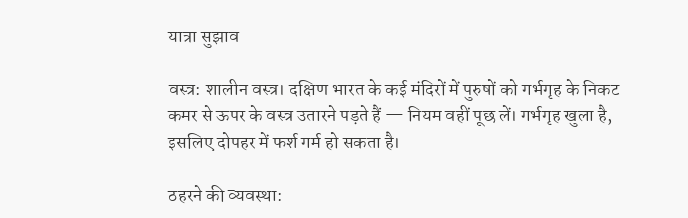यात्रा सुझाव

वस्त्र: शालीन वस्त्र। दक्षिण भारत के कई मंदिरों में पुरुषों को गर्भगृह के निकट कमर से ऊपर के वस्त्र उतारने पड़ते हैं — नियम वहीं पूछ लें। गर्भगृह खुला है, इसलिए दोपहर में फर्श गर्म हो सकता है।

ठहरने की व्यवस्था: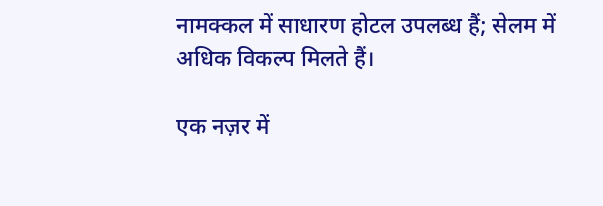नामक्कल में साधारण होटल उपलब्ध हैं; सेलम में अधिक विकल्प मिलते हैं।

एक नज़र में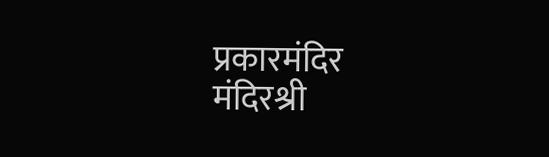प्रकारमंदिर
मंदिरश्री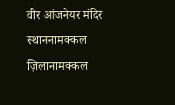वीर आंजनेयर मंदिर
स्थाननामक्कल
ज़िलानामक्कल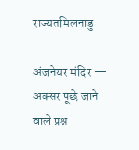राज्यतमिलनाडु

अंजनेयर मंदिर — अक्सर पूछे जाने वाले प्रश्न